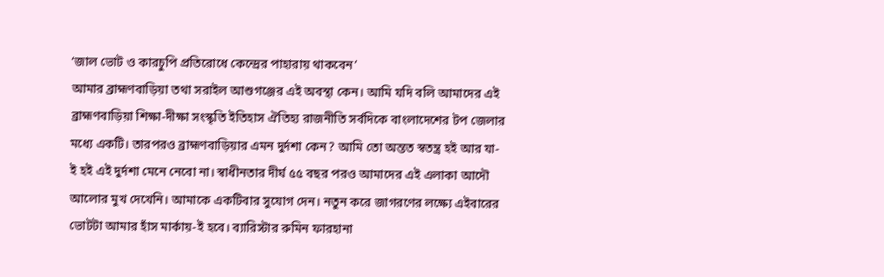‘জাল ভোট ও কারচুপি প্রতিরোধে কেন্দ্রের পাহারায় থাকবেন’
আমার ব্রাহ্মণবাড়িয়া তথা সরাইল আশুগঞ্জের এই অবস্থা কেন। আমি যদি বলি আমাদের এই ব্রাহ্মণবাড়িয়া শিক্ষা-দীক্ষা সংস্কৃতি ইতিহাস ঐতিহ্য রাজনীতি সর্বদিকে বাংলাদেশের টপ জেলার মধ্যে একটি। তারপরও ব্রাহ্মণবাড়িয়ার এমন দুর্দশা কেন? আমি তো অন্তত স্বতন্ত্র হই আর যা-ই হই এই দুর্দশা মেনে নেবো না। স্বাধীনতার দীর্ঘ ৫৫ বছর পরও আমাদের এই এলাকা আদৌ আলোর মুখ দেখেনি। আমাকে একটিবার সুযোগ দেন। নতুন করে জাগরণের লক্ষ্যে এইবারের ভোটটা আমার হাঁস মার্কায়-ই হবে। ব্যারিস্টার রুমিন ফারহানা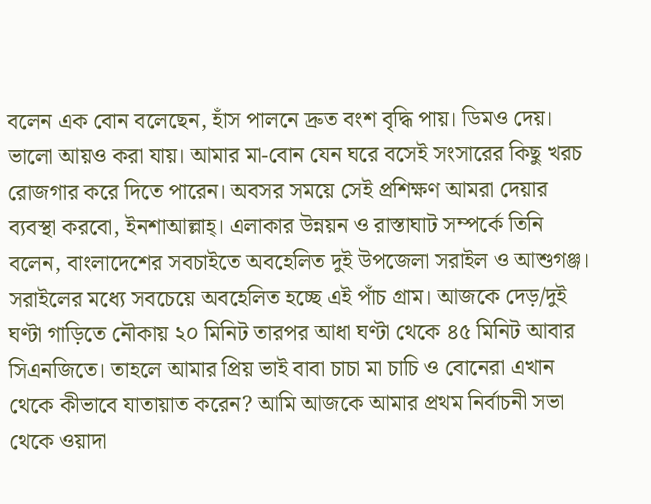বলেন এক বোন বলেছেন, হাঁস পালনে দ্রুত বংশ বৃদ্ধি পায়। ডিমও দেয়। ভালো আয়ও করা যায়। আমার মা-বোন যেন ঘরে বসেই সংসারের কিছু খরচ রোজগার করে দিতে পারেন। অবসর সময়ে সেই প্রশিক্ষণ আমরা দেয়ার ব্যবস্থা করবো, ইনশাআল্লাহ্। এলাকার উন্নয়ন ও রাস্তাঘাট সম্পর্কে তিনি বলেন, বাংলাদেশের সবচাইতে অবহেলিত দুই উপজেলা সরাইল ও আশুগঞ্জ। সরাইলের মধ্যে সবচেয়ে অবহেলিত হচ্ছে এই পাঁচ গ্রাম। আজকে দেড়/দুই ঘণ্টা গাড়িতে নৌকায় ২০ মিনিট তারপর আধা ঘণ্টা থেকে ৪৫ মিনিট আবার সিএনজিতে। তাহলে আমার প্রিয় ভাই বাবা চাচা মা চাচি ও বোনেরা এখান থেকে কীভাবে যাতায়াত করেন? আমি আজকে আমার প্রথম নির্বাচনী সভা থেকে ওয়াদা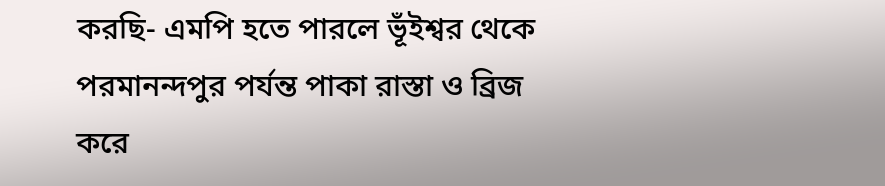করছি- এমপি হতে পারলে ভূঁইশ্বর থেকে পরমানন্দপুর পর্যন্ত পাকা রাস্তা ও ব্রিজ করে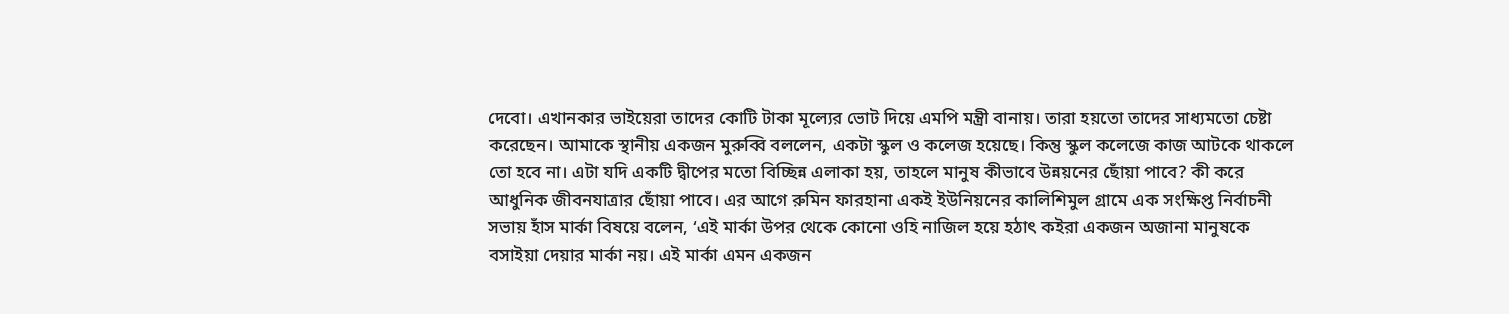দেবো। এখানকার ভাইয়েরা তাদের কোটি টাকা মূল্যের ভোট দিয়ে এমপি মন্ত্রী বানায়। তারা হয়তো তাদের সাধ্যমতো চেষ্টা করেছেন। আমাকে স্থানীয় একজন মুরুব্বি বললেন, একটা স্কুল ও কলেজ হয়েছে। কিন্তু স্কুল কলেজে কাজ আটকে থাকলে তো হবে না। এটা যদি একটি দ্বীপের মতো বিচ্ছিন্ন এলাকা হয়, তাহলে মানুষ কীভাবে উন্নয়নের ছোঁয়া পাবে? কী করে আধুনিক জীবনযাত্রার ছোঁয়া পাবে। এর আগে রুমিন ফারহানা একই ইউনিয়নের কালিশিমুল গ্রামে এক সংক্ষিপ্ত নির্বাচনী সভায় হাঁস মার্কা বিষয়ে বলেন, ‘এই মার্কা উপর থেকে কোনো ওহি নাজিল হয়ে হঠাৎ কইরা একজন অজানা মানুষকে বসাইয়া দেয়ার মার্কা নয়। এই মার্কা এমন একজন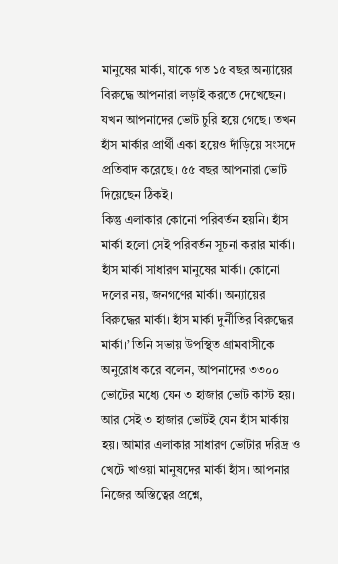মানুষের মার্কা, যাকে গত ১৫ বছর অন্যায়ের বিরুদ্ধে আপনারা লড়াই করতে দেখেছেন। যখন আপনাদের ভোট চুরি হয়ে গেছে। তখন হাঁস মার্কার প্রার্থী একা হয়েও দাঁড়িয়ে সংসদে প্রতিবাদ করেছে। ৫৫ বছর আপনারা ভোট দিয়েছেন ঠিকই।
কিন্তু এলাকার কোনো পরিবর্তন হয়নি। হাঁস মার্কা হলো সেই পরিবর্তন সূচনা করার মার্কা। হাঁস মার্কা সাধারণ মানুষের মার্কা। কোনো দলের নয়, জনগণের মার্কা। অন্যায়ের বিরুদ্ধের মার্কা। হাঁস মার্কা দুর্নীতির বিরুদ্ধের মার্কা।’ তিনি সভায় উপস্থিত গ্রামবাসীকে অনুরোধ করে বলেন, আপনাদের ৩৩০০ ভোটের মধ্যে যেন ৩ হাজার ভোট কাস্ট হয়। আর সেই ৩ হাজার ভোটই যেন হাঁস মার্কায় হয়। আমার এলাকার সাধারণ ভোটার দরিদ্র ও খেটে খাওয়া মানুষদের মার্কা হাঁস। আপনার নিজের অস্তিত্বের প্রশ্নে,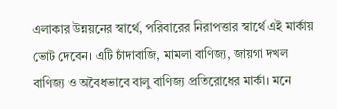এলাকার উন্নয়নের স্বার্থে, পরিবারের নিরাপত্তার স্বার্থে এই মার্কায় ভোট দেবেন। এটি চাঁদাবাজি, মামলা বাণিজ্য, জায়গা দখল বাণিজ্য ও অবৈধভাবে বালু বাণিজ্য প্রতিরোধের মার্কা। মনে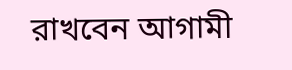রাখবেন আগামী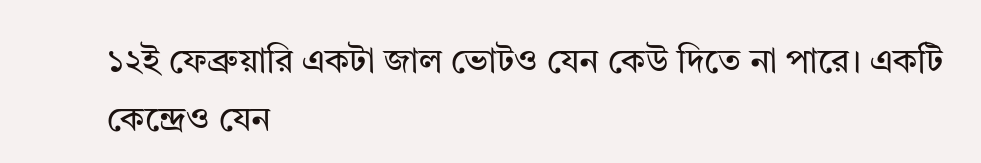১২ই ফেব্রুয়ারি একটা জাল ভোটও যেন কেউ দিতে না পারে। একটি কেন্দ্রেও যেন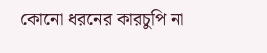কোনো ধরনের কারচুপি না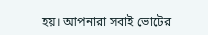হয়। আপনারা সবাই ভোটের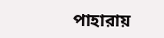পাহারায়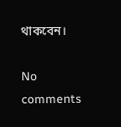থাকবেন।

No comments